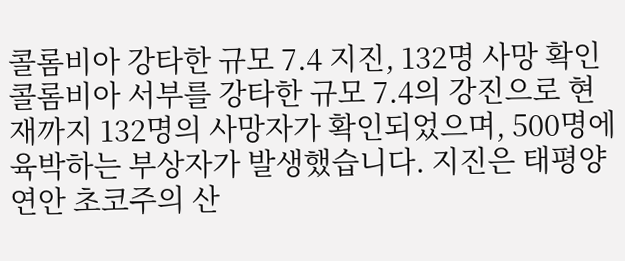콜롬비아 강타한 규모 7.4 지진, 132명 사망 확인콜롬비아 서부를 강타한 규모 7.4의 강진으로 현재까지 132명의 사망자가 확인되었으며, 500명에 육박하는 부상자가 발생했습니다. 지진은 태평양 연안 초코주의 산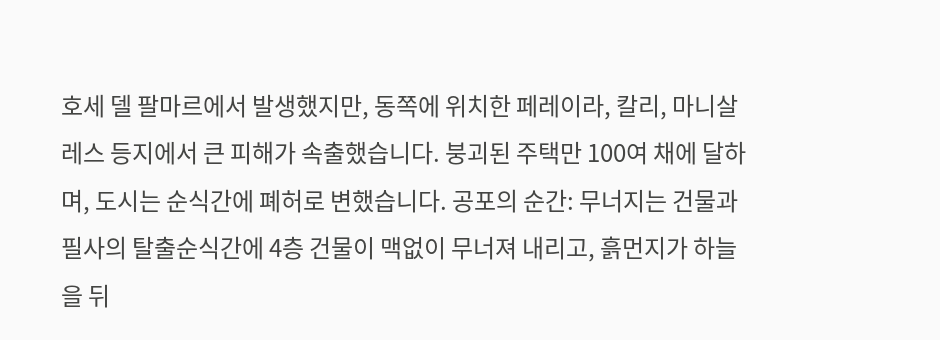호세 델 팔마르에서 발생했지만, 동쪽에 위치한 페레이라, 칼리, 마니살레스 등지에서 큰 피해가 속출했습니다. 붕괴된 주택만 100여 채에 달하며, 도시는 순식간에 폐허로 변했습니다. 공포의 순간: 무너지는 건물과 필사의 탈출순식간에 4층 건물이 맥없이 무너져 내리고, 흙먼지가 하늘을 뒤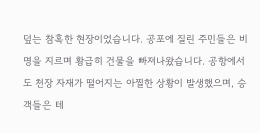덮는 참혹한 현장이었습니다. 공포에 질린 주민들은 비명을 지르며 황급히 건물을 빠져나왔습니다. 공항에서도 천장 자재가 떨어지는 아찔한 상황이 발생했으며, 승객들은 테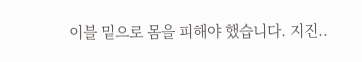이블 밑으로 몸을 피해야 했습니다. 지진..